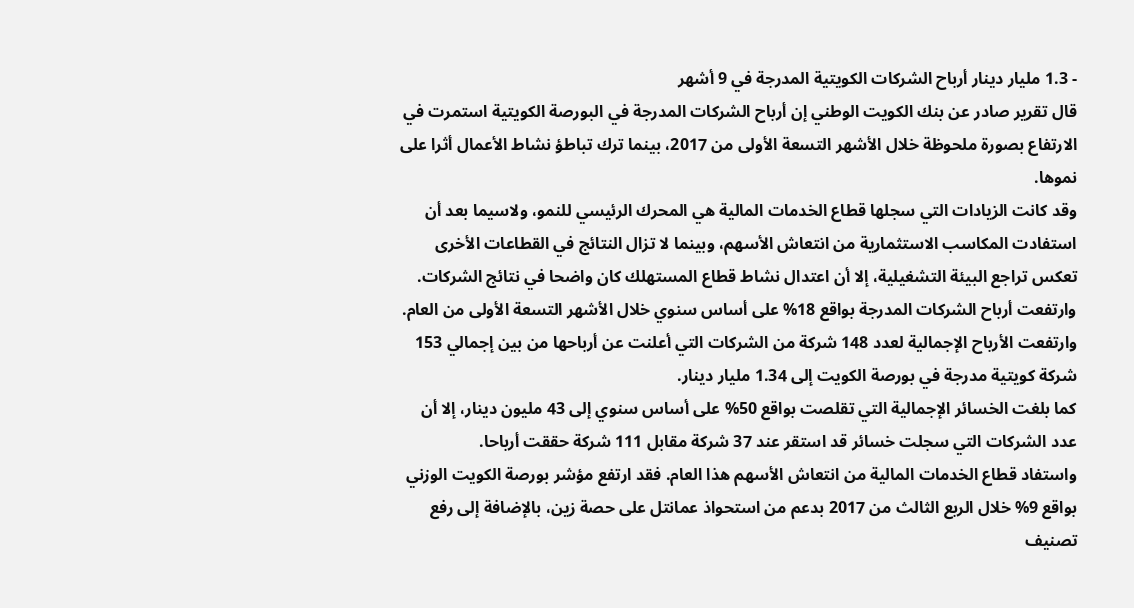- 1.3 مليار دينار أرباح الشركات الكويتية المدرجة في 9 أشهر
قال تقرير صادر عن بنك الكويت الوطني إن أرباح الشركات المدرجة في البورصة الكويتية استمرت في الارتفاع بصورة ملحوظة خلال الأشهر التسعة الأولى من 2017، بينما ترك تباطؤ نشاط الأعمال أثرا على نموها.
وقد كانت الزيادات التي سجلها قطاع الخدمات المالية هي المحرك الرئيسي للنمو، ولاسيما بعد أن استفادت المكاسب الاستثمارية من انتعاش الأسهم، وبينما لا تزال النتائج في القطاعات الأخرى تعكس تراجع البيئة التشغيلية، إلا أن اعتدال نشاط قطاع المستهلك كان واضحا في نتائج الشركات.
وارتفعت أرباح الشركات المدرجة بواقع 18% على أساس سنوي خلال الأشهر التسعة الأولى من العام. وارتفعت الأرباح الإجمالية لعدد 148 شركة من الشركات التي أعلنت عن أرباحها من بين إجمالي 153 شركة كويتية مدرجة في بورصة الكويت إلى 1.34 مليار دينار.
كما بلغت الخسائر الإجمالية التي تقلصت بواقع 50% على أساس سنوي إلى 43 مليون دينار، إلا أن عدد الشركات التي سجلت خسائر قد استقر عند 37 شركة مقابل 111 شركة حققت أرباحا.
واستفاد قطاع الخدمات المالية من انتعاش الأسهم هذا العام. فقد ارتفع مؤشر بورصة الكويت الوزني بواقع 9% خلال الربع الثالث من 2017 بدعم من استحواذ عمانتل على حصة زين، بالإضافة إلى رفع تصنيف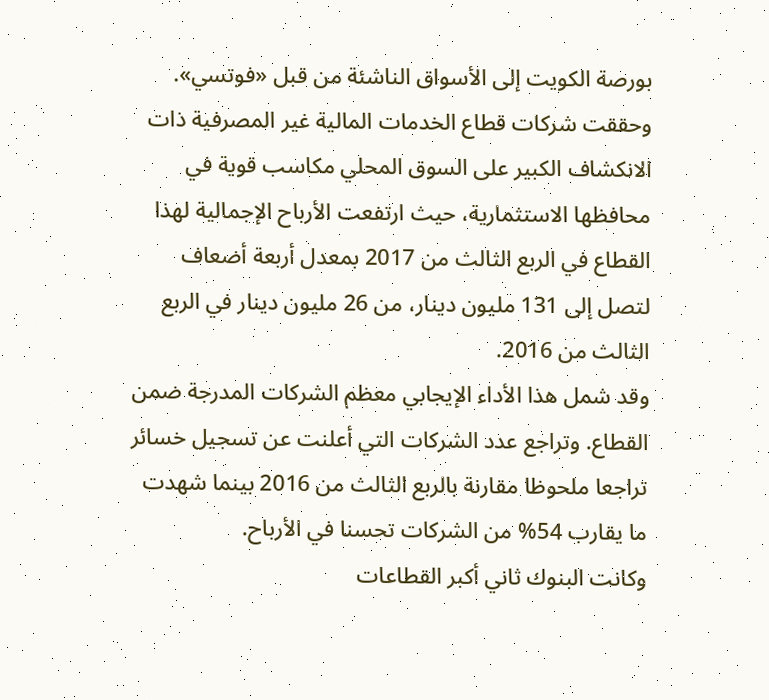بورصة الكويت إلى الأسواق الناشئة من قبل «فوتسي».
وحققت شركات قطاع الخدمات المالية غير المصرفية ذات الانكشاف الكبير على السوق المحلي مكاسب قوية في محافظها الاستثمارية، حيث ارتفعت الأرباح الإجمالية لهذا القطاع في الربع الثالث من 2017 بمعدل أربعة أضعاف لتصل إلى 131 مليون دينار، من 26 مليون دينار في الربع الثالث من 2016.
وقد شمل هذا الأداء الإيجابي معظم الشركات المدرجة ضمن القطاع. وتراجع عدد الشركات التي أعلنت عن تسجيل خسائر تراجعا ملحوظا مقارنة بالربع الثالث من 2016 بينما شهدت ما يقارب 54% من الشركات تحسنا في الأرباح.
وكانت البنوك ثاني أكبر القطاعات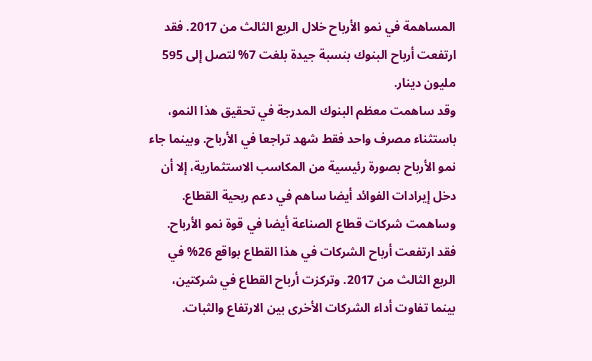المساهمة في نمو الأرباح خلال الربع الثالث من 2017. فقد ارتفعت أرباح البنوك بنسبة جيدة بلغت 7% لتصل إلى 595 مليون دينار.
وقد ساهمت معظم البنوك المدرجة في تحقيق هذا النمو، باستثناء مصرف واحد فقط شهد تراجعا في الأرباح. وبينما جاء نمو الأرباح بصورة رئيسية من المكاسب الاستثمارية، إلا أن دخل إيرادات الفوائد أيضا ساهم في دعم ربحية القطاع.
وساهمت شركات قطاع الصناعة أيضا في قوة نمو الأرباح. فقد ارتفعت أرباح الشركات في هذا القطاع بواقع 26% في الربع الثالث من 2017. وتركزت أرباح القطاع في شركتين، بينما تفاوت أداء الشركات الأخرى بين الارتفاع والثبات.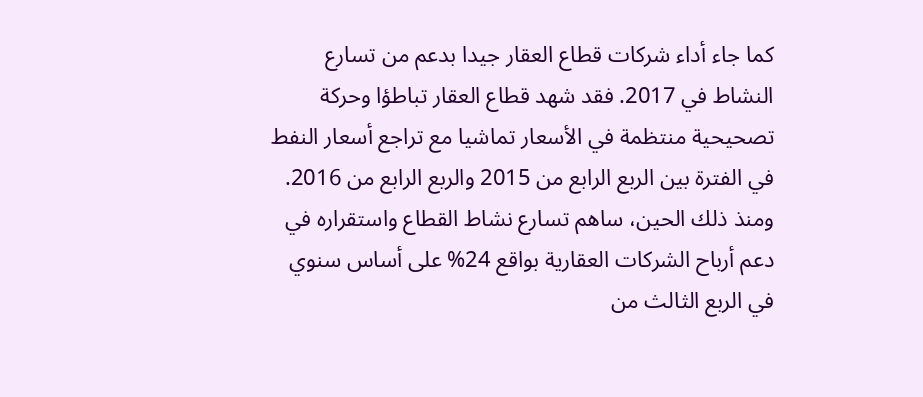كما جاء أداء شركات قطاع العقار جيدا بدعم من تسارع النشاط في 2017. فقد شهد قطاع العقار تباطؤا وحركة تصحيحية منتظمة في الأسعار تماشيا مع تراجع أسعار النفط في الفترة بين الربع الرابع من 2015 والربع الرابع من 2016.
ومنذ ذلك الحين، ساهم تسارع نشاط القطاع واستقراره في دعم أرباح الشركات العقارية بواقع 24% على أساس سنوي في الربع الثالث من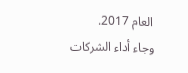العام 2017.
وجاء أداء الشركات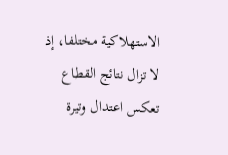الاستهلاكية مختلفا، إذ لا تزال نتائج القطاع تعكس اعتدال وتيرة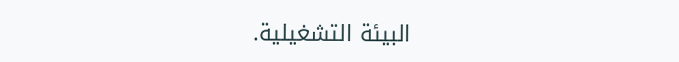البيئة التشغيلية.